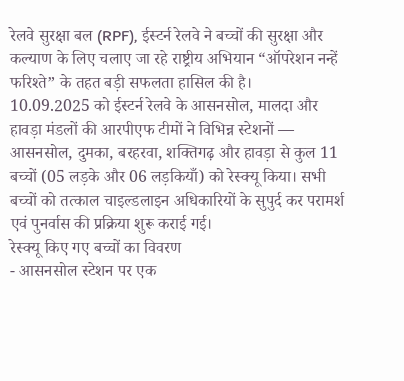रेलवे सुरक्षा बल (RPF), ईस्टर्न रेलवे ने बच्चों की सुरक्षा और कल्याण के लिए चलाए जा रहे राष्ट्रीय अभियान “ऑपरेशन नन्हें फरिश्ते” के तहत बड़ी सफलता हासिल की है।
10.09.2025 को ईस्टर्न रेलवे के आसनसोल, मालदा और हावड़ा मंडलों की आरपीएफ टीमों ने विभिन्न स्टेशनों — आसनसोल, दुमका, बरहरवा, शक्तिगढ़ और हावड़ा से कुल 11 बच्चों (05 लड़के और 06 लड़कियाँ) को रेस्क्यू किया। सभी बच्चों को तत्काल चाइल्डलाइन अधिकारियों के सुपुर्द कर परामर्श एवं पुनर्वास की प्रक्रिया शुरू कराई गई।
रेस्क्यू किए गए बच्चों का विवरण
- आसनसोल स्टेशन पर एक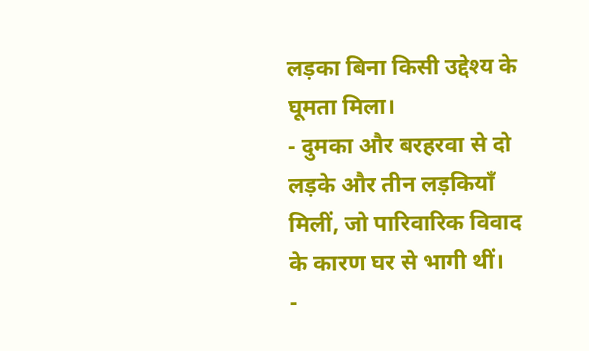लड़का बिना किसी उद्देश्य के घूमता मिला।
- दुमका और बरहरवा से दो लड़के और तीन लड़कियाँ मिलीं, जो पारिवारिक विवाद के कारण घर से भागी थीं।
-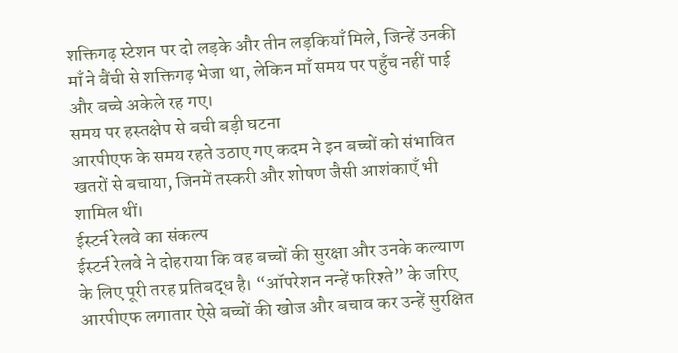शक्तिगढ़ स्टेशन पर दो लड़के और तीन लड़कियाँ मिले, जिन्हें उनकी माँ ने बैंची से शक्तिगढ़ भेजा था, लेकिन माँ समय पर पहुँच नहीं पाई और बच्चे अकेले रह गए।
समय पर हस्तक्षेप से बची बड़ी घटना
आरपीएफ के समय रहते उठाए गए कदम ने इन बच्चों को संभावित खतरों से बचाया, जिनमें तस्करी और शोषण जैसी आशंकाएँ भी शामिल थीं।
ईस्टर्न रेलवे का संकल्प
ईस्टर्न रेलवे ने दोहराया कि वह बच्चों की सुरक्षा और उनके कल्याण के लिए पूरी तरह प्रतिबद्ध है। “ऑपरेशन नन्हें फरिश्ते” के जरिए आरपीएफ लगातार ऐसे बच्चों की खोज और बचाव कर उन्हें सुरक्षित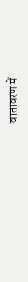वातावरण में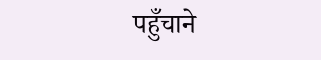पहुँचाने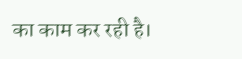का काम कर रही है।